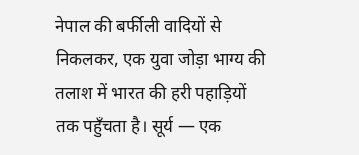नेपाल की बर्फीली वादियों से निकलकर, एक युवा जोड़ा भाग्य की तलाश में भारत की हरी पहाड़ियों तक पहुँचता है। सूर्य — एक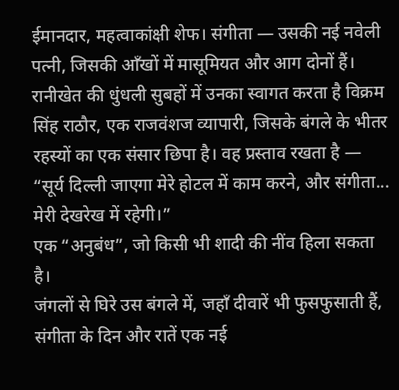ईमानदार, महत्वाकांक्षी शेफ। संगीता — उसकी नई नवेली पत्नी, जिसकी आँखों में मासूमियत और आग दोनों हैं।
रानीखेत की धुंधली सुबहों में उनका स्वागत करता है विक्रम सिंह राठौर, एक राजवंशज व्यापारी, जिसके बंगले के भीतर रहस्यों का एक संसार छिपा है। वह प्रस्ताव रखता है —
“सूर्य दिल्ली जाएगा मेरे होटल में काम करने, और संगीता... मेरी देखरेख में रहेगी।”
एक “अनुबंध”, जो किसी भी शादी की नींव हिला सकता है।
जंगलों से घिरे उस बंगले में, जहाँ दीवारें भी फुसफुसाती हैं, संगीता के दिन और रातें एक नई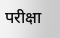परीक्षा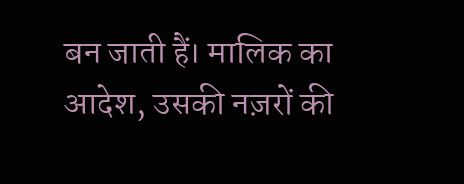बन जाती हैं। मालिक का आदेश, उसकी नज़रों की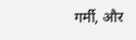गर्मी, और